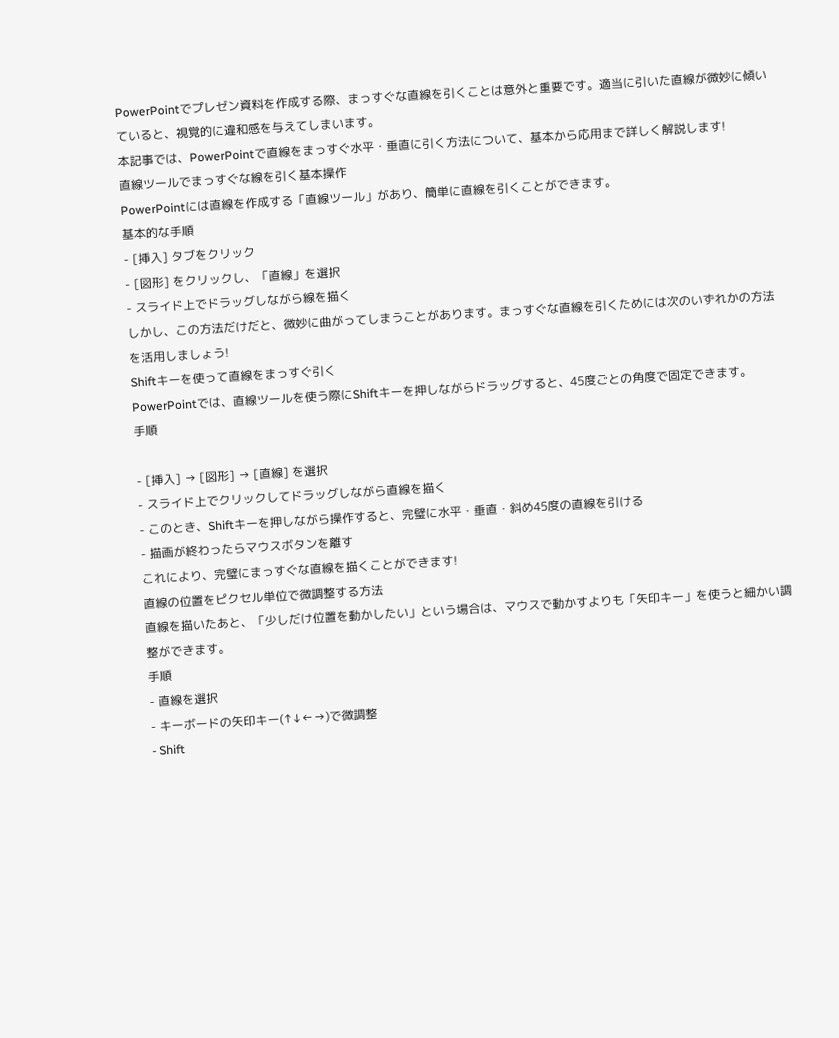PowerPointでプレゼン資料を作成する際、まっすぐな直線を引くことは意外と重要です。適当に引いた直線が微妙に傾いていると、視覚的に違和感を与えてしまいます。
本記事では、PowerPointで直線をまっすぐ水平・垂直に引く方法について、基本から応用まで詳しく解説します!
直線ツールでまっすぐな線を引く基本操作
PowerPointには直線を作成する「直線ツール」があり、簡単に直線を引くことができます。
基本的な手順
- [挿入] タブをクリック
- [図形] をクリックし、「直線」を選択
- スライド上でドラッグしながら線を描く
しかし、この方法だけだと、微妙に曲がってしまうことがあります。まっすぐな直線を引くためには次のいずれかの方法を活用しましょう!
Shiftキーを使って直線をまっすぐ引く
PowerPointでは、直線ツールを使う際にShiftキーを押しながらドラッグすると、45度ごとの角度で固定できます。
手順

- [挿入] → [図形] → [直線] を選択
- スライド上でクリックしてドラッグしながら直線を描く
- このとき、Shiftキーを押しながら操作すると、完璧に水平・垂直・斜め45度の直線を引ける
- 描画が終わったらマウスボタンを離す
これにより、完璧にまっすぐな直線を描くことができます!
直線の位置をピクセル単位で微調整する方法
直線を描いたあと、「少しだけ位置を動かしたい」という場合は、マウスで動かすよりも「矢印キー」を使うと細かい調整ができます。
手順
- 直線を選択
- キーボードの矢印キー(↑↓←→)で微調整
- Shift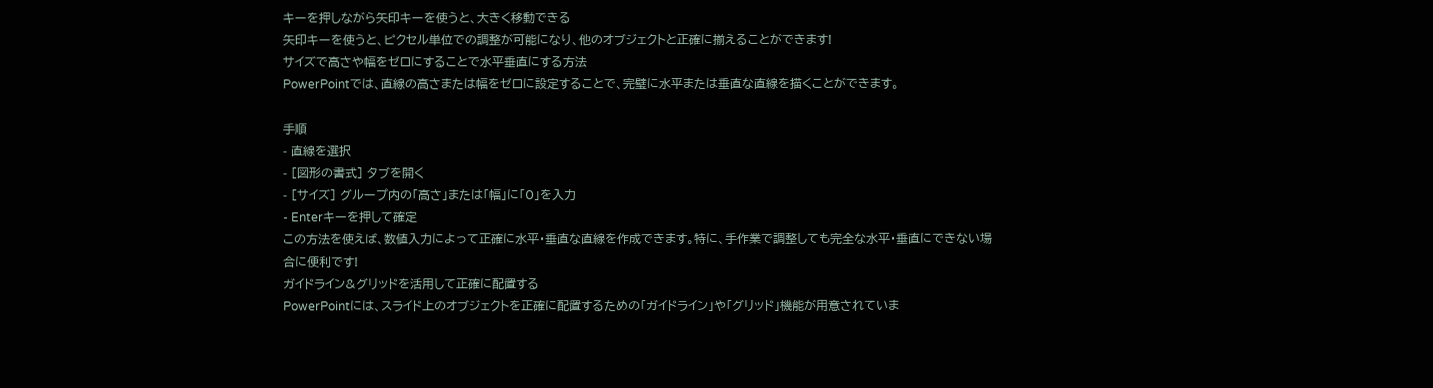キーを押しながら矢印キーを使うと、大きく移動できる
矢印キーを使うと、ピクセル単位での調整が可能になり、他のオブジェクトと正確に揃えることができます!
サイズで高さや幅をゼロにすることで水平垂直にする方法
PowerPointでは、直線の高さまたは幅をゼロに設定することで、完璧に水平または垂直な直線を描くことができます。

手順
- 直線を選択
- [図形の書式] タブを開く
- [サイズ] グループ内の「高さ」または「幅」に「0」を入力
- Enterキーを押して確定
この方法を使えば、数値入力によって正確に水平・垂直な直線を作成できます。特に、手作業で調整しても完全な水平・垂直にできない場合に便利です!
ガイドライン&グリッドを活用して正確に配置する
PowerPointには、スライド上のオブジェクトを正確に配置するための「ガイドライン」や「グリッド」機能が用意されていま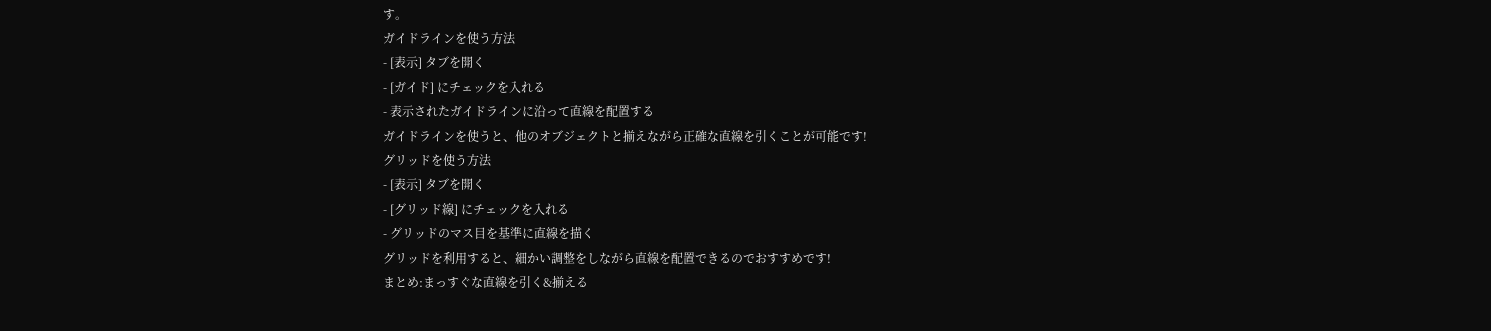す。
ガイドラインを使う方法
- [表示] タブを開く
- [ガイド] にチェックを入れる
- 表示されたガイドラインに沿って直線を配置する
ガイドラインを使うと、他のオブジェクトと揃えながら正確な直線を引くことが可能です!
グリッドを使う方法
- [表示] タブを開く
- [グリッド線] にチェックを入れる
- グリッドのマス目を基準に直線を描く
グリッドを利用すると、細かい調整をしながら直線を配置できるのでおすすめです!
まとめ:まっすぐな直線を引く&揃える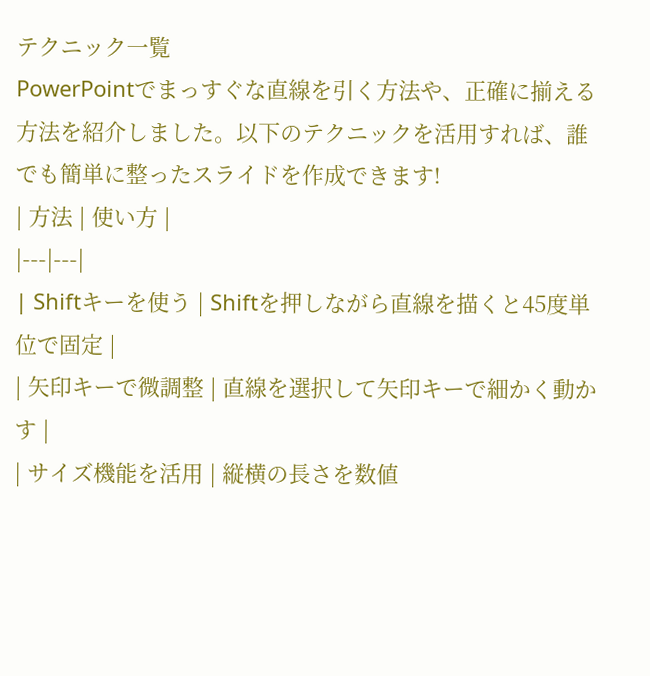テクニック一覧
PowerPointでまっすぐな直線を引く方法や、正確に揃える方法を紹介しました。以下のテクニックを活用すれば、誰でも簡単に整ったスライドを作成できます!
| 方法 | 使い方 |
|---|---|
| Shiftキーを使う | Shiftを押しながら直線を描くと45度単位で固定 |
| 矢印キーで微調整 | 直線を選択して矢印キーで細かく動かす |
| サイズ機能を活用 | 縦横の長さを数値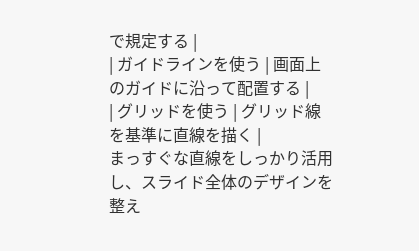で規定する |
| ガイドラインを使う | 画面上のガイドに沿って配置する |
| グリッドを使う | グリッド線を基準に直線を描く |
まっすぐな直線をしっかり活用し、スライド全体のデザインを整え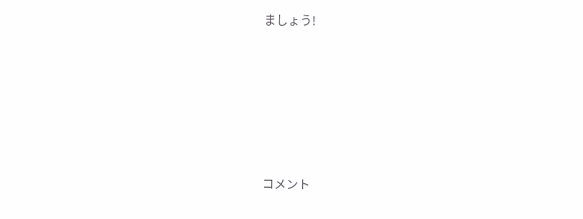ましょう!









コメント